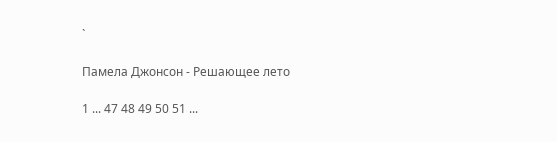`

Памела Джонсон - Решающее лето

1 ... 47 48 49 50 51 ...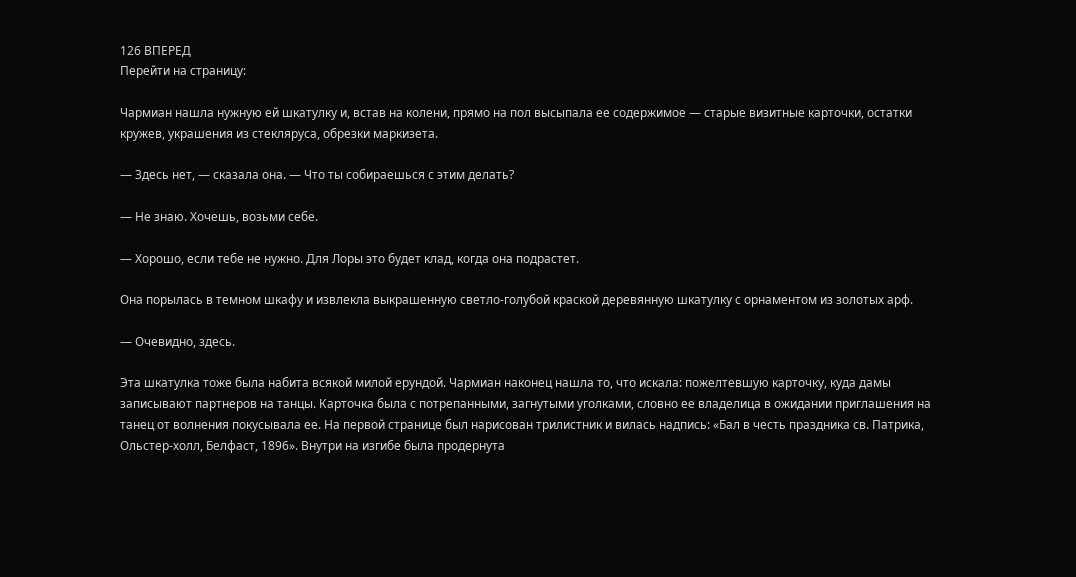126 ВПЕРЕД
Перейти на страницу:

Чармиан нашла нужную ей шкатулку и, встав на колени, прямо на пол высыпала ее содержимое — старые визитные карточки, остатки кружев, украшения из стекляруса, обрезки маркизета.

— Здесь нет, — сказала она. — Что ты собираешься с этим делать?

— Не знаю. Хочешь, возьми себе.

— Хорошо, если тебе не нужно. Для Лоры это будет клад, когда она подрастет.

Она порылась в темном шкафу и извлекла выкрашенную светло-голубой краской деревянную шкатулку с орнаментом из золотых арф.

— Очевидно, здесь.

Эта шкатулка тоже была набита всякой милой ерундой. Чармиан наконец нашла то, что искала: пожелтевшую карточку, куда дамы записывают партнеров на танцы. Карточка была с потрепанными, загнутыми уголками, словно ее владелица в ожидании приглашения на танец от волнения покусывала ее. На первой странице был нарисован трилистник и вилась надпись: «Бал в честь праздника св. Патрика, Ольстер-холл, Белфаст, 1896». Внутри на изгибе была продернута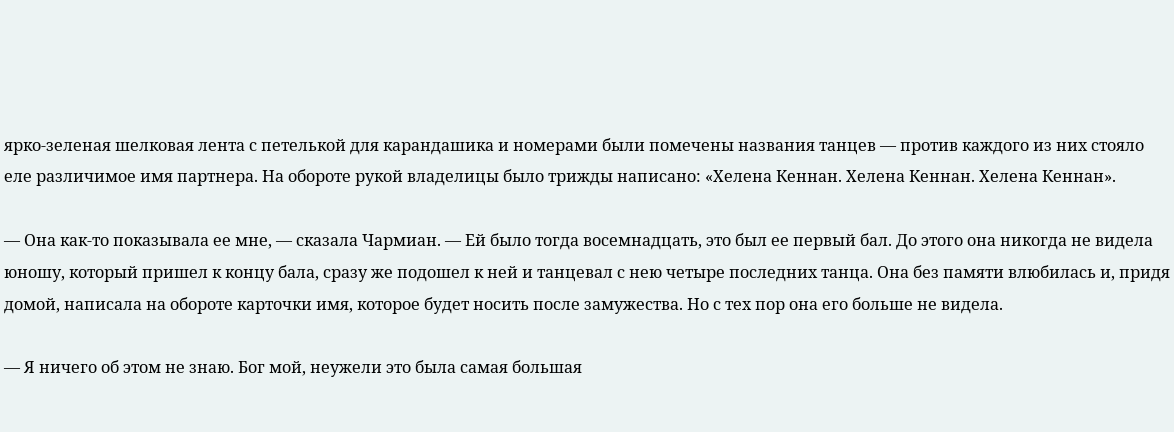ярко-зеленая шелковая лента с петелькой для карандашика и номерами были помечены названия танцев — против каждого из них стояло еле различимое имя партнера. На обороте рукой владелицы было трижды написано: «Хелена Кеннан. Хелена Кеннан. Хелена Кеннан».

— Она как-то показывала ее мне, — сказала Чармиан. — Ей было тогда восемнадцать, это был ее первый бал. До этого она никогда не видела юношу, который пришел к концу бала, сразу же подошел к ней и танцевал с нею четыре последних танца. Она без памяти влюбилась и, придя домой, написала на обороте карточки имя, которое будет носить после замужества. Но с тех пор она его больше не видела.

— Я ничего об этом не знаю. Бог мой, неужели это была самая большая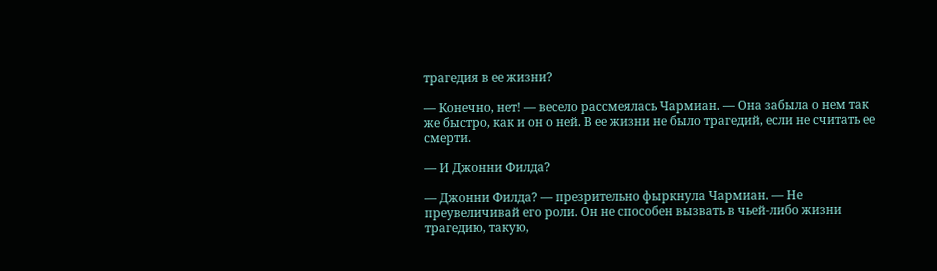трагедия в ее жизни?

— Конечно, нет! — весело рассмеялась Чармиан. — Она забыла о нем так же быстро, как и он о ней. В ее жизни не было трагедий, если не считать ее смерти.

— И Джонни Филда?

— Джонни Филда? — презрительно фыркнула Чармиан. — Не преувеличивай его роли. Он не способен вызвать в чьей-либо жизни трагедию, такую,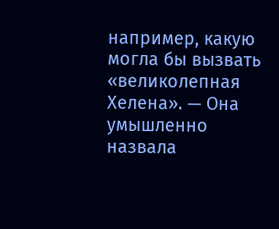например, какую могла бы вызвать «великолепная Хелена». — Она умышленно назвала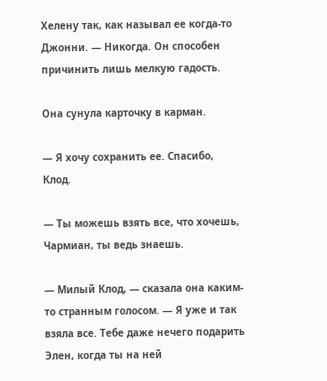Хелену так, как называл ее когда-то Джонни. — Никогда. Он способен причинить лишь мелкую гадость.

Она сунула карточку в карман.

— Я хочу сохранить ее. Спасибо, Клод.

— Ты можешь взять все, что хочешь, Чармиан, ты ведь знаешь.

— Милый Клод, — сказала она каким-то странным голосом. — Я уже и так взяла все. Тебе даже нечего подарить Элен, когда ты на ней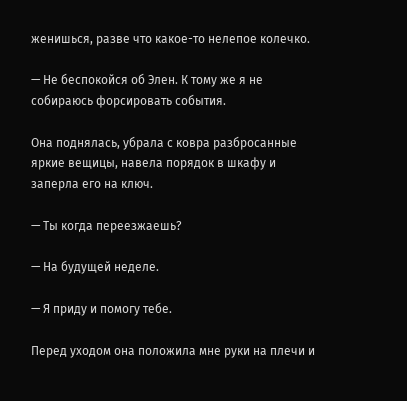женишься, разве что какое-то нелепое колечко.

— Не беспокойся об Элен. К тому же я не собираюсь форсировать события.

Она поднялась, убрала с ковра разбросанные яркие вещицы, навела порядок в шкафу и заперла его на ключ.

— Ты когда переезжаешь?

— На будущей неделе.

— Я приду и помогу тебе.

Перед уходом она положила мне руки на плечи и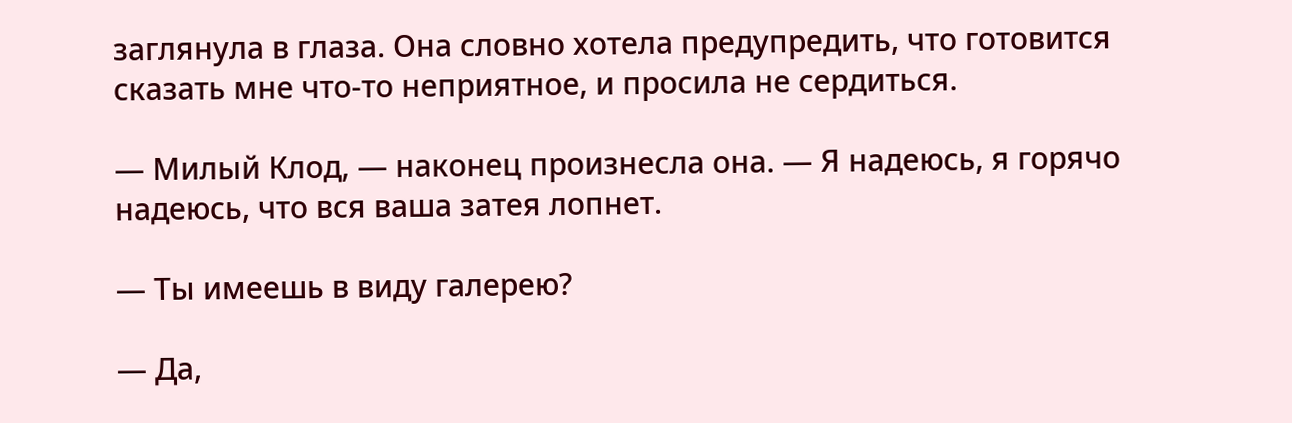заглянула в глаза. Она словно хотела предупредить, что готовится сказать мне что-то неприятное, и просила не сердиться.

— Милый Клод, — наконец произнесла она. — Я надеюсь, я горячо надеюсь, что вся ваша затея лопнет.

— Ты имеешь в виду галерею?

— Да,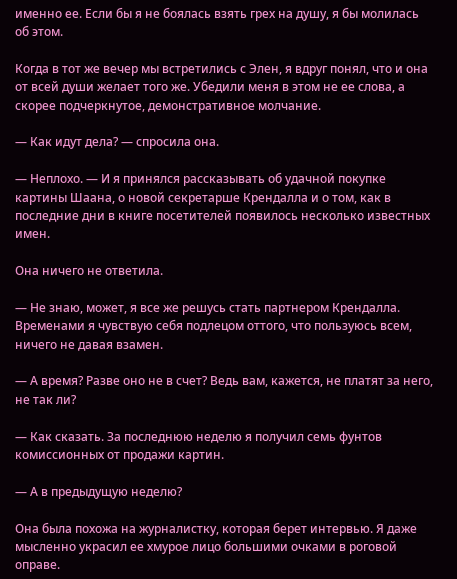именно ее. Если бы я не боялась взять грех на душу, я бы молилась об этом.

Когда в тот же вечер мы встретились с Элен, я вдруг понял, что и она от всей души желает того же. Убедили меня в этом не ее слова, а скорее подчеркнутое, демонстративное молчание.

— Как идут дела? — спросила она.

— Неплохо. — И я принялся рассказывать об удачной покупке картины Шаана, о новой секретарше Крендалла и о том, как в последние дни в книге посетителей появилось несколько известных имен.

Она ничего не ответила.

— Не знаю, может, я все же решусь стать партнером Крендалла. Временами я чувствую себя подлецом оттого, что пользуюсь всем, ничего не давая взамен.

— А время? Разве оно не в счет? Ведь вам, кажется, не платят за него, не так ли?

— Как сказать. За последнюю неделю я получил семь фунтов комиссионных от продажи картин.

— А в предыдущую неделю?

Она была похожа на журналистку, которая берет интервью. Я даже мысленно украсил ее хмурое лицо большими очками в роговой оправе.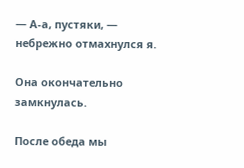— А-а, пустяки, — небрежно отмахнулся я.

Она окончательно замкнулась.

После обеда мы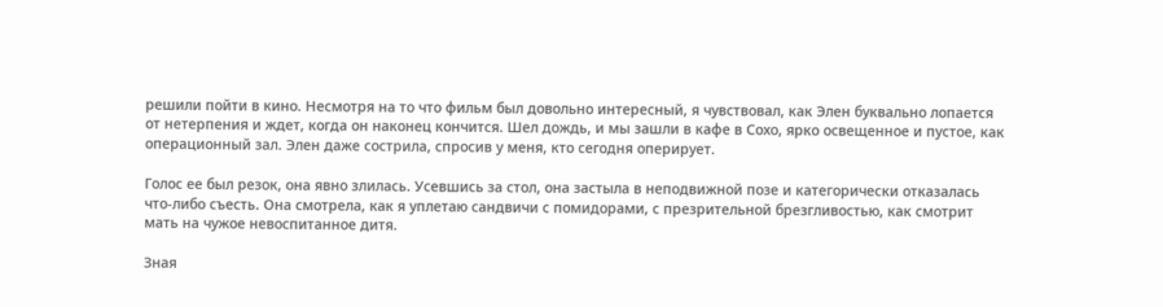решили пойти в кино. Несмотря на то что фильм был довольно интересный, я чувствовал, как Элен буквально лопается от нетерпения и ждет, когда он наконец кончится. Шел дождь, и мы зашли в кафе в Сохо, ярко освещенное и пустое, как операционный зал. Элен даже сострила, спросив у меня, кто сегодня оперирует.

Голос ее был резок, она явно злилась. Усевшись за стол, она застыла в неподвижной позе и категорически отказалась что-либо съесть. Она смотрела, как я уплетаю сандвичи с помидорами, с презрительной брезгливостью, как смотрит мать на чужое невоспитанное дитя.

Зная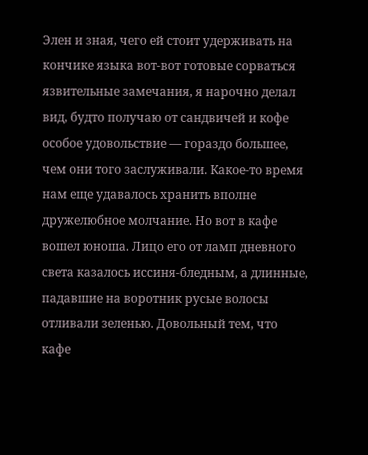Элен и зная, чего ей стоит удерживать на кончике языка вот-вот готовые сорваться язвительные замечания, я нарочно делал вид, будто получаю от сандвичей и кофе особое удовольствие — гораздо большее, чем они того заслуживали. Какое-то время нам еще удавалось хранить вполне дружелюбное молчание. Но вот в кафе вошел юноша. Лицо его от ламп дневного света казалось иссиня-бледным, а длинные, падавшие на воротник русые волосы отливали зеленью. Довольный тем, что кафе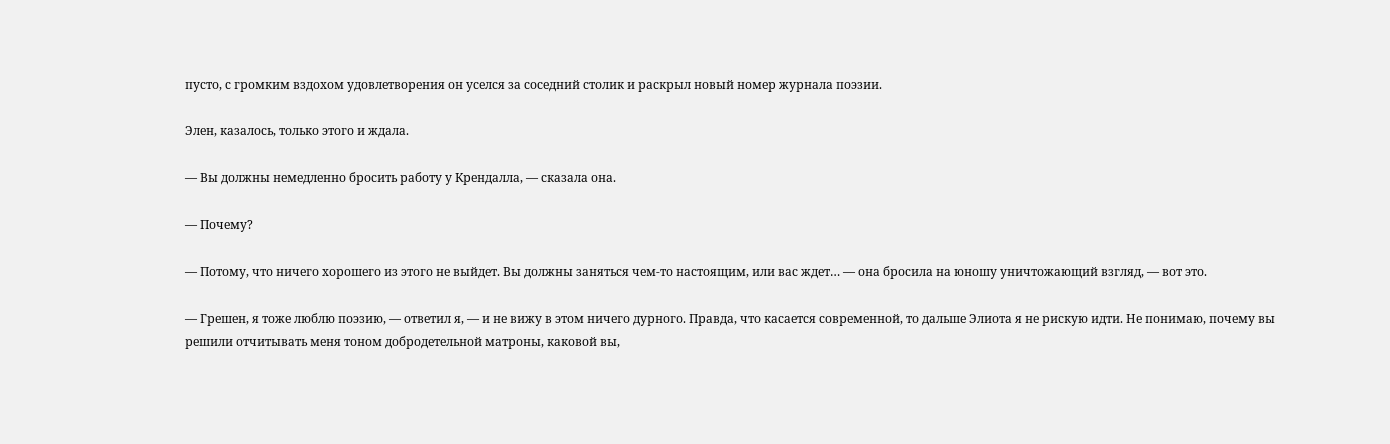пусто, с громким вздохом удовлетворения он уселся за соседний столик и раскрыл новый номер журнала поэзии.

Элен, казалось, только этого и ждала.

— Вы должны немедленно бросить работу у Крендалла, — сказала она.

— Почему?

— Потому, что ничего хорошего из этого не выйдет. Вы должны заняться чем-то настоящим, или вас ждет… — она бросила на юношу уничтожающий взгляд, — вот это.

— Грешен, я тоже люблю поэзию, — ответил я, — и не вижу в этом ничего дурного. Правда, что касается современной, то дальше Элиота я не рискую идти. Не понимаю, почему вы решили отчитывать меня тоном добродетельной матроны, каковой вы,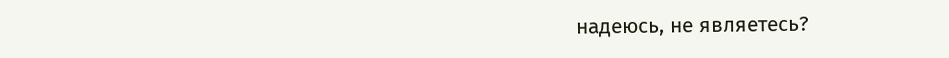надеюсь, не являетесь?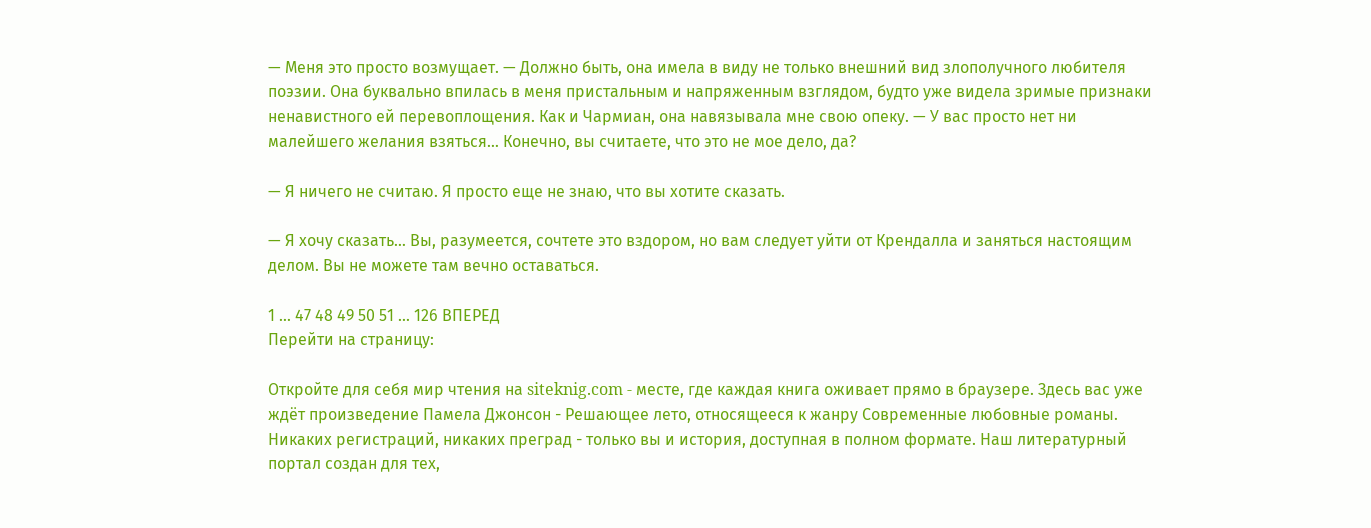— Меня это просто возмущает. — Должно быть, она имела в виду не только внешний вид злополучного любителя поэзии. Она буквально впилась в меня пристальным и напряженным взглядом, будто уже видела зримые признаки ненавистного ей перевоплощения. Как и Чармиан, она навязывала мне свою опеку. — У вас просто нет ни малейшего желания взяться… Конечно, вы считаете, что это не мое дело, да?

— Я ничего не считаю. Я просто еще не знаю, что вы хотите сказать.

— Я хочу сказать… Вы, разумеется, сочтете это вздором, но вам следует уйти от Крендалла и заняться настоящим делом. Вы не можете там вечно оставаться.

1 ... 47 48 49 50 51 ... 126 ВПЕРЕД
Перейти на страницу:

Откройте для себя мир чтения на siteknig.com - месте, где каждая книга оживает прямо в браузере. Здесь вас уже ждёт произведение Памела Джонсон - Решающее лето, относящееся к жанру Современные любовные романы. Никаких регистраций, никаких преград - только вы и история, доступная в полном формате. Наш литературный портал создан для тех,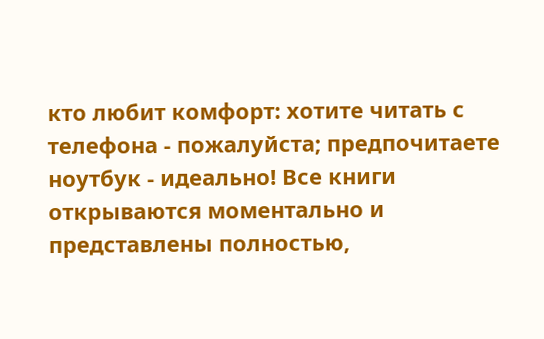кто любит комфорт: хотите читать с телефона - пожалуйста; предпочитаете ноутбук - идеально! Все книги открываются моментально и представлены полностью,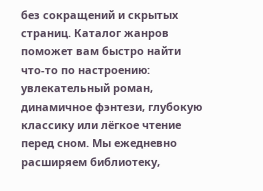без сокращений и скрытых страниц. Каталог жанров поможет вам быстро найти что-то по настроению: увлекательный роман, динамичное фэнтези, глубокую классику или лёгкое чтение перед сном. Мы ежедневно расширяем библиотеку,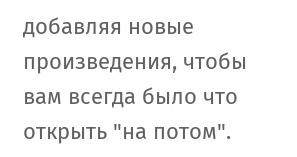добавляя новые произведения, чтобы вам всегда было что открыть "на потом".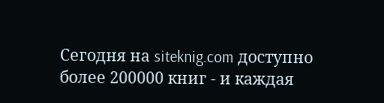Сегодня на siteknig.com доступно более 200000 книг - и каждая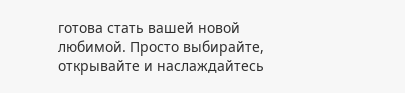готова стать вашей новой любимой. Просто выбирайте, открывайте и наслаждайтесь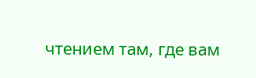чтением там, где вам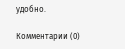удобно.

Комментарии (0)